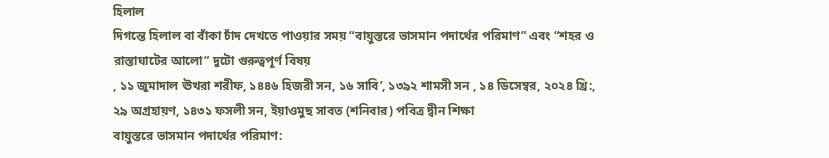হিলাল
দিগন্তে হিলাল বা বাঁকা চাঁদ দেখতে পাওয়ার সময় “বায়ুস্তরে ভাসমান পদার্থের পরিমাণ” এবং “শহর ও রাস্তাঘাটের আলো” দুটো গুরুত্বপূর্ণ বিষয়
, ১১ জুমাদাল ঊখরা শরীফ, ১৪৪৬ হিজরী সন, ১৬ সাবি’, ১৩৯২ শামসী সন , ১৪ ডিসেম্বর, ২০২৪ খ্রি:, ২৯ অগ্রহায়ণ, ১৪৩১ ফসলী সন, ইয়াওমুছ সাবত (শনিবার) পবিত্র দ্বীন শিক্ষা
বায়ুস্তরে ভাসমান পদার্থের পরিমাণ: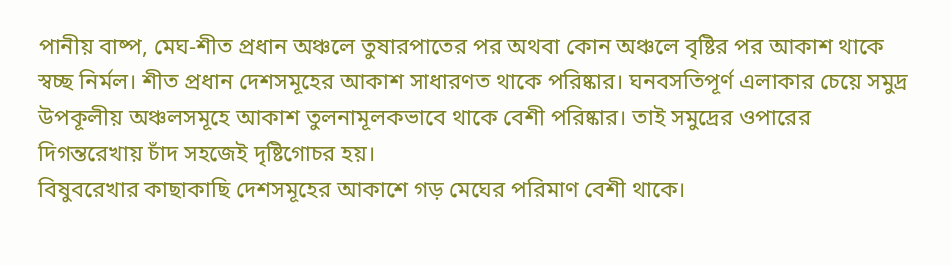পানীয় বাষ্প, মেঘ-শীত প্রধান অঞ্চলে তুষারপাতের পর অথবা কোন অঞ্চলে বৃষ্টির পর আকাশ থাকে স্বচ্ছ নির্মল। শীত প্রধান দেশসমূহের আকাশ সাধারণত থাকে পরিষ্কার। ঘনবসতিপূর্ণ এলাকার চেয়ে সমুদ্র উপকূলীয় অঞ্চলসমূহে আকাশ তুলনামূলকভাবে থাকে বেশী পরিষ্কার। তাই সমুদ্রের ওপারের দিগন্তরেখায় চাঁদ সহজেই দৃষ্টিগোচর হয়।
বিষুবরেখার কাছাকাছি দেশসমূহের আকাশে গড় মেঘের পরিমাণ বেশী থাকে।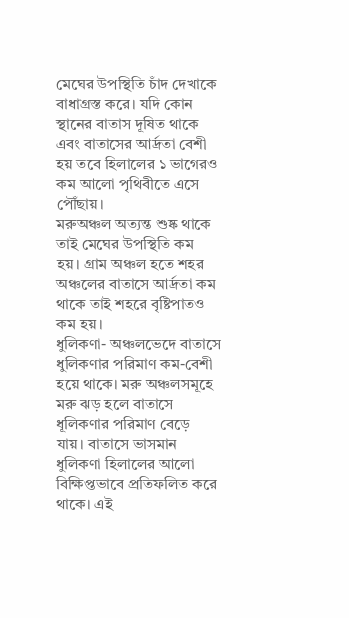মেঘের উপস্থিতি চাঁদ দেখাকে বাধাগ্রস্ত করে। যদি কোন স্থানের বাতাস দূষিত থাকে এবং বাতাসের আর্দ্রতা বেশী হয় তবে হিলালের ১ ভাগেরও কম আলো পৃথিবীতে এসে পৌঁছায়।
মরুঅঞ্চল অত্যন্ত শুষ্ক থাকে তাই মেঘের উপস্থিতি কম হয়। গ্রাম অঞ্চল হতে শহর অঞ্চলের বাতাসে আর্দ্রতা কম থাকে তাই শহরে বৃষ্টিপাতও কম হয়।
ধুলিকণা- অঞ্চলভেদে বাতাসে ধুলিকণার পরিমাণ কম-বেশী হয়ে থাকে। মরু অঞ্চলসমূহে মরু ঝড় হলে বাতাসে ধূলিকণার পরিমাণ বেড়ে যায়। বাতাসে ভাসমান ধুলিকণা হিলালের আলো বিক্ষিপ্তভাবে প্রতিফলিত করে থাকে। এই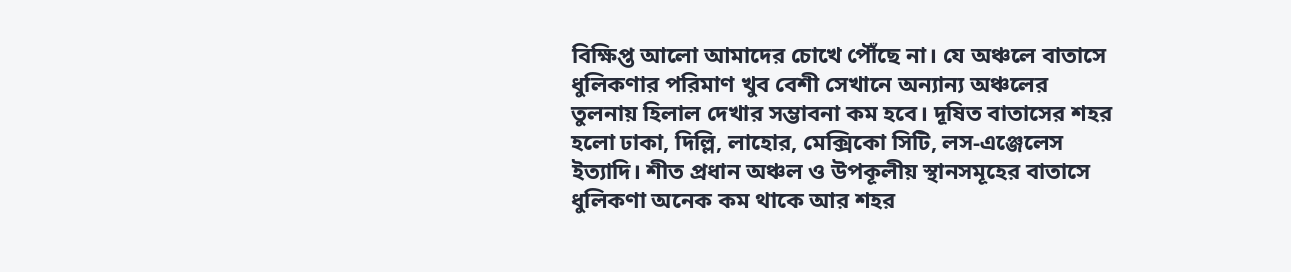বিক্ষিপ্ত আলো আমাদের চোখে পৌঁছে না। যে অঞ্চলে বাতাসে ধুলিকণার পরিমাণ খুব বেশী সেখানে অন্যান্য অঞ্চলের তুলনায় হিলাল দেখার সম্ভাবনা কম হবে। দূষিত বাতাসের শহর হলো ঢাকা, দিল্লি, লাহোর, মেক্সিকো সিটি, লস-এঞ্জেলেস ইত্যাদি। শীত প্রধান অঞ্চল ও উপকূলীয় স্থানসমূহের বাতাসে ধুলিকণা অনেক কম থাকে আর শহর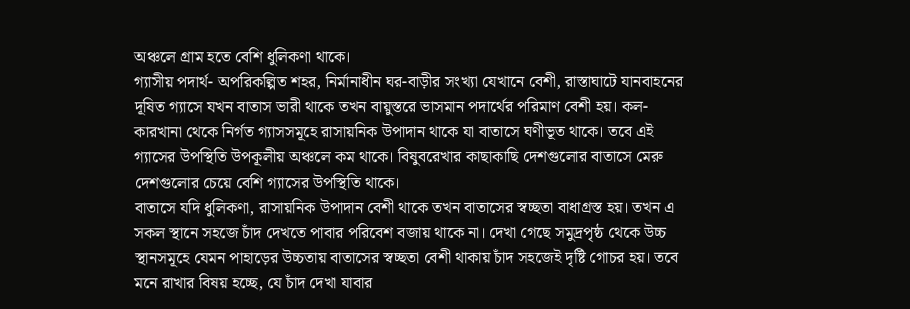অঞ্চলে গ্রাম হতে বেশি ধুলিকণা থাকে।
গ্যাসীয় পদার্থ- অপরিকল্পিত শহর, নির্মানাধীন ঘর-বাড়ীর সংখ্যা যেখানে বেশী, রাস্তাঘাটে যানবাহনের দূষিত গ্যাসে যখন বাতাস ভারী থাকে তখন বায়ুস্তরে ভাসমান পদার্থের পরিমাণ বেশী হয়। কল-কারখানা থেকে নির্গত গ্যাসসমূহে রাসায়নিক উপাদান থাকে যা বাতাসে ঘণীভূত থাকে। তবে এই গ্যাসের উপস্থিতি উপকূলীয় অঞ্চলে কম থাকে। বিষুবরেখার কাছাকাছি দেশগুলোর বাতাসে মেরু দেশগুলোর চেয়ে বেশি গ্যাসের উপস্থিতি থাকে।
বাতাসে যদি ধুলিকণা, রাসায়নিক উপাদান বেশী থাকে তখন বাতাসের স্বচ্ছতা বাধাগ্রস্ত হয়। তখন এ সকল স্থানে সহজে চাঁদ দেখতে পাবার পরিবেশ বজায় থাকে না। দেখা গেছে সমুদ্রপৃষ্ঠ থেকে উচ্চ স্থানসমূহে যেমন পাহাড়ের উচ্চতায় বাতাসের স্বচ্ছতা বেশী থাকায় চাঁদ সহজেই দৃষ্টি গোচর হয়। তবে মনে রাখার বিষয় হচ্ছে, যে চাঁদ দেখা যাবার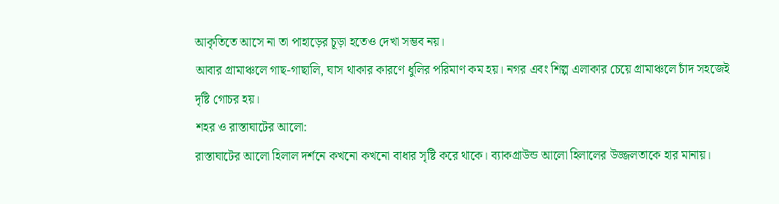আকৃতিতে আসে না তা পাহাড়ের চূড়া হতেও দেখা সম্ভব নয়।
আবার গ্রামাঞ্চলে গাছ-গাছালি, ঘাস থাকার কারণে ধুলির পরিমাণ কম হয়। নগর এবং শিল্প এলাকার চেয়ে গ্রামাঞ্চলে চাঁদ সহজেই দৃষ্টি গোচর হয়।
শহর ও রাস্তাঘাটের আলো:
রাস্তাঘাটের আলো হিলাল দর্শনে কখনো কখনো বাধার সৃষ্টি করে থাকে। ব্যাকগ্রাউন্ড আলো হিলালের উজ্জলতাকে হার মানায়।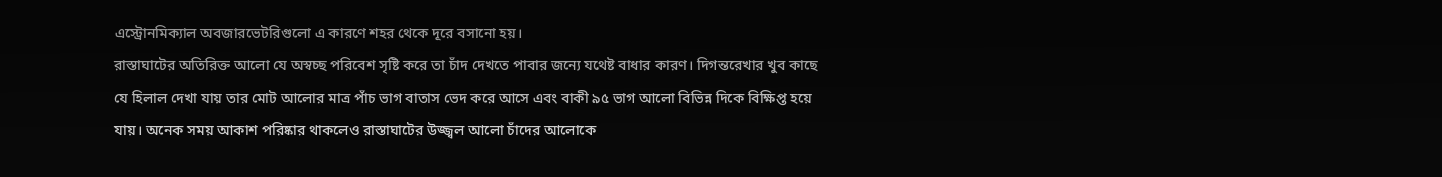এস্ট্রোনমিক্যাল অবজারভেটরিগুলো এ কারণে শহর থেকে দূরে বসানো হয়।
রাস্তাঘাটের অতিরিক্ত আলো যে অস্বচ্ছ পরিবেশ সৃষ্টি করে তা চাঁদ দেখতে পাবার জন্যে যথেষ্ট বাধার কারণ। দিগন্তরেখার খুব কাছে যে হিলাল দেখা যায় তার মোট আলোর মাত্র পাঁচ ভাগ বাতাস ভেদ করে আসে এবং বাকী ৯৫ ভাগ আলো বিভিন্ন দিকে বিক্ষিপ্ত হয়ে যায়। অনেক সময় আকাশ পরিষ্কার থাকলেও রাস্তাঘাটের উজ্জ্বল আলো চাঁদের আলোকে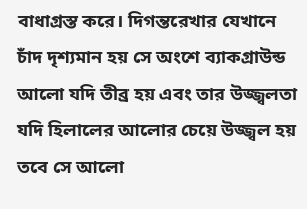বাধাগ্রস্ত করে। দিগন্তরেখার যেখানে চাঁদ দৃশ্যমান হয় সে অংশে ব্যাকগ্রাউন্ড আলো যদি তীব্র হয় এবং তার উজ্জ্বলতা যদি হিলালের আলোর চেয়ে উজ্জ্বল হয় তবে সে আলো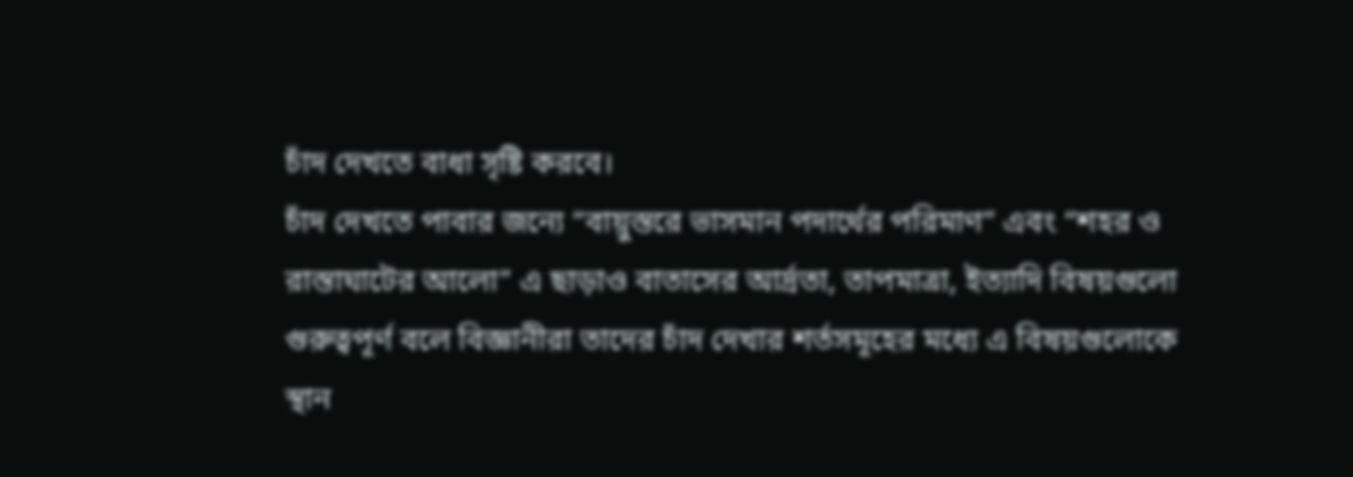চাঁদ দেখতে বাধা সৃষ্টি করবে।
চাঁদ দেখতে পাবার জন্যে “বায়ুস্তরে ভাসমান পদার্থের পরিমাণ” এবং “শহর ও রাস্তাঘাটের আলো” এ ছাড়াও বাতাসের আর্দ্রতা, তাপমাত্রা, ইত্যাদি বিষয়গুলো গুরুত্বপূর্ণ বলে বিজ্ঞানীরা তাদের চাঁদ দেখার শর্তসমূহের মধ্যে এ বিষয়গুলোকে স্থান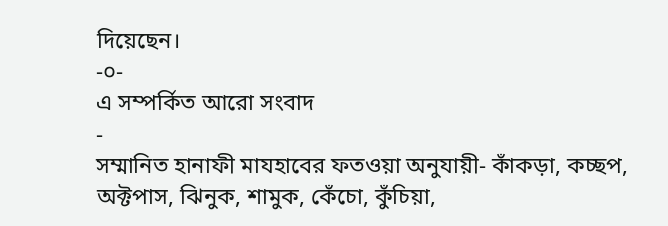দিয়েছেন।
-০-
এ সম্পর্কিত আরো সংবাদ
-
সম্মানিত হানাফী মাযহাবের ফতওয়া অনুযায়ী- কাঁকড়া, কচ্ছপ, অক্টপাস, ঝিনুক, শামুক, কেঁচো, কুঁচিয়া,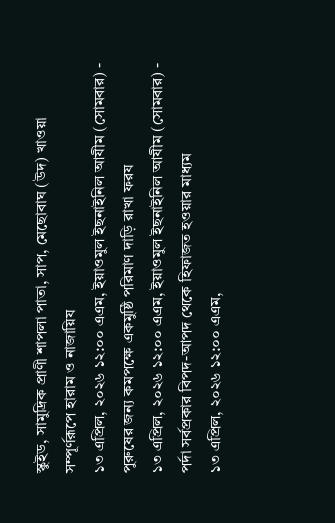স্কুইড, সামুদ্রিক প্রাণী শাপলা পাতা, সাপ, মেছোবাঘ (উদ) খাওয়া সম্পূর্ণরূপে হারাম ও নাজায়িয
১৩ এপ্রিল, ২০২৬ ১২:০০ এএম, ইয়াওমুল ইছনাইনিল আযীম (সোমবার) -
পুরুষের জন্য কমপক্ষে একমুষ্ঠি পরিমাণ দাড়ি রাখা ফরয
১৩ এপ্রিল, ২০২৬ ১২:০০ এএম, ইয়াওমুল ইছনাইনিল আযীম (সোমবার) -
পর্দা সর্বপ্রকার বিপদ-আপদ থেকে হিফাজত হওয়ার মাধ্যম
১৩ এপ্রিল, ২০২৬ ১২:০০ এএম,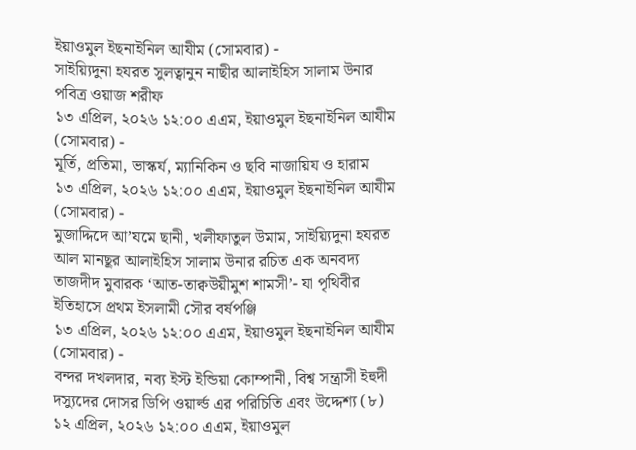ইয়াওমুল ইছনাইনিল আযীম (সোমবার) -
সাইয়্যিদুনা হযরত সুলত্বানুন নাছীর আলাইহিস সালাম উনার পবিত্র ওয়াজ শরীফ
১৩ এপ্রিল, ২০২৬ ১২:০০ এএম, ইয়াওমুল ইছনাইনিল আযীম (সোমবার) -
মূর্তি, প্রতিমা, ভাস্কর্য, ম্যানিকিন ও ছবি নাজায়িয ও হারাম
১৩ এপ্রিল, ২০২৬ ১২:০০ এএম, ইয়াওমুল ইছনাইনিল আযীম (সোমবার) -
মুজাদ্দিদে আ’যমে ছানী, খলীফাতুল উমাম, সাইয়্যিদুনা হযরত আল মানছূর আলাইহিস সালাম উনার রচিত এক অনবদ্য তাজদীদ মুবারক ‘আত-তাক্বউয়ীমুশ শামসী’- যা পৃথিবীর ইতিহাসে প্রথম ইসলামী সৌর বর্ষপঞ্জি
১৩ এপ্রিল, ২০২৬ ১২:০০ এএম, ইয়াওমুল ইছনাইনিল আযীম (সোমবার) -
বন্দর দখলদার, নব্য ইস্ট ইন্ডিয়া কোম্পানী, বিশ্ব সন্ত্রাসী ইহুদী দস্যুদের দোসর ডিপি ওয়ার্ল্ড এর পরিচিতি এবং উদ্দেশ্য (৮)
১২ এপ্রিল, ২০২৬ ১২:০০ এএম, ইয়াওমুল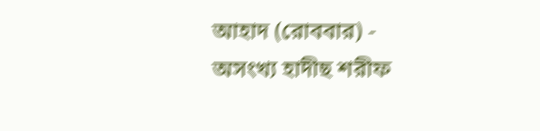আহাদ (রোববার) -
অসংখ্য হাদীছ শরীফ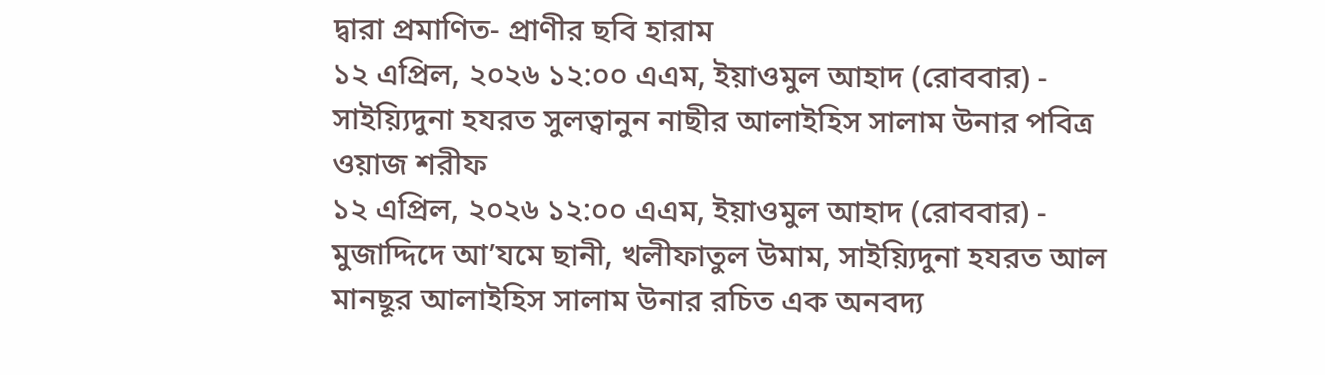দ্বারা প্রমাণিত- প্রাণীর ছবি হারাম
১২ এপ্রিল, ২০২৬ ১২:০০ এএম, ইয়াওমুল আহাদ (রোববার) -
সাইয়্যিদুনা হযরত সুলত্বানুন নাছীর আলাইহিস সালাম উনার পবিত্র ওয়াজ শরীফ
১২ এপ্রিল, ২০২৬ ১২:০০ এএম, ইয়াওমুল আহাদ (রোববার) -
মুজাদ্দিদে আ’যমে ছানী, খলীফাতুল উমাম, সাইয়্যিদুনা হযরত আল মানছূর আলাইহিস সালাম উনার রচিত এক অনবদ্য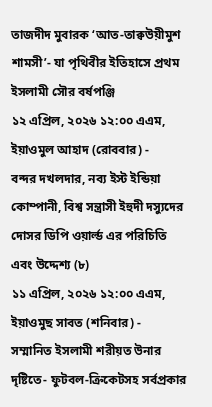তাজদীদ মুবারক ‘আত-তাক্বউয়ীমুশ শামসী’- যা পৃথিবীর ইতিহাসে প্রথম ইসলামী সৌর বর্ষপঞ্জি
১২ এপ্রিল, ২০২৬ ১২:০০ এএম, ইয়াওমুল আহাদ (রোববার) -
বন্দর দখলদার, নব্য ইস্ট ইন্ডিয়া কোম্পানী, বিশ্ব সন্ত্রাসী ইহুদী দস্যুদের দোসর ডিপি ওয়ার্ল্ড এর পরিচিতি এবং উদ্দেশ্য (৮)
১১ এপ্রিল, ২০২৬ ১২:০০ এএম, ইয়াওমুছ সাবত (শনিবার) -
সম্মানিত ইসলামী শরীয়ত উনার দৃষ্টিতে- ফুটবল-ক্রিকেটসহ সর্বপ্রকার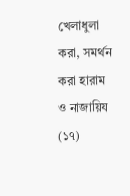খেলাধুলা করা, সমর্থন করা হারাম ও নাজায়িয (১৭)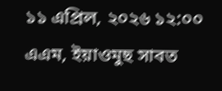১১ এপ্রিল, ২০২৬ ১২:০০ এএম, ইয়াওমুছ সাবত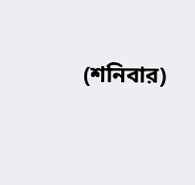(শনিবার)